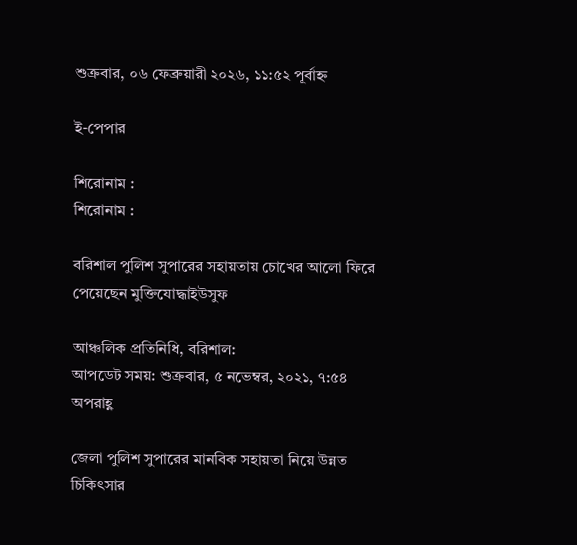শুক্রবার, ০৬ ফেব্রুয়ারী ২০২৬, ১১:৫২ পূর্বাহ্ন

ই-পেপার

শিরোনাম :
শিরোনাম :

বরিশাল পুলিশ সুপারের সহায়তায় চোখের আলো ফিরে পেয়েছেন মুক্তিযোদ্ধাইউসুফ

আঞ্চলিক প্রতিনিধি, বরিশাল:
আপডেট সময়: শুক্রবার, ৫ নভেম্বর, ২০২১, ৭:৫৪ অপরাহ্ণ

জেলা পুলিশ সুপারের মানবিক সহায়তা নিয়ে উন্নত চিকিৎসার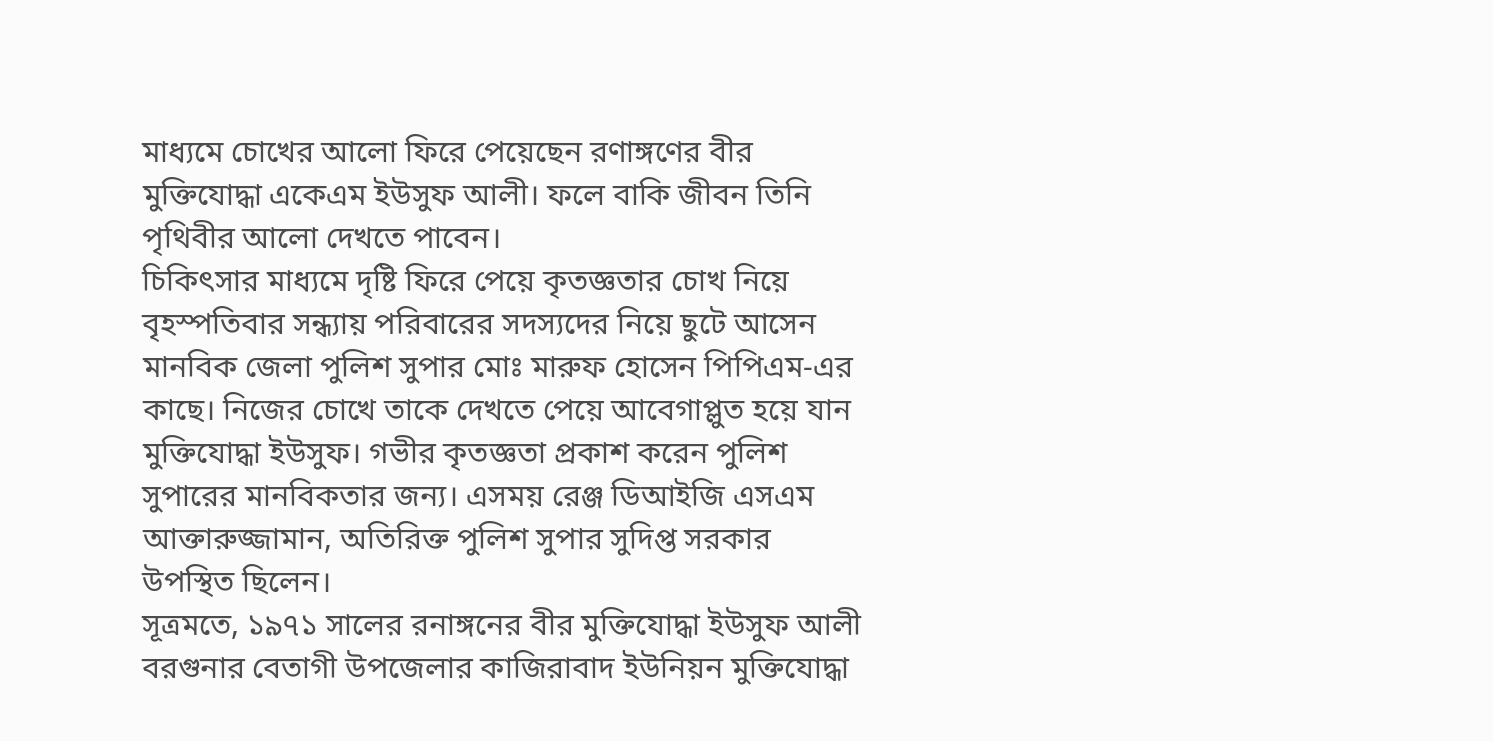মাধ্যমে চোখের আলো ফিরে পেয়েছেন রণাঙ্গণের বীর মুক্তিযোদ্ধা একেএম ইউসুফ আলী। ফলে বাকি জীবন তিনি পৃথিবীর আলো দেখতে পাবেন।
চিকিৎসার মাধ্যমে দৃষ্টি ফিরে পেয়ে কৃতজ্ঞতার চোখ নিয়ে বৃহস্পতিবার সন্ধ্যায় পরিবারের সদস্যদের নিয়ে ছুটে আসেন মানবিক জেলা পুলিশ সুপার মোঃ মারুফ হোসেন পিপিএম-এর কাছে। নিজের চোখে তাকে দেখতে পেয়ে আবেগাপ্লুত হয়ে যান মুক্তিযোদ্ধা ইউসুফ। গভীর কৃতজ্ঞতা প্রকাশ করেন পুলিশ সুপারের মানবিকতার জন্য। এসময় রেঞ্জ ডিআইজি এসএম আক্তারুজ্জামান, অতিরিক্ত পুলিশ সুপার সুদিপ্ত সরকার উপস্থিত ছিলেন।
সূত্রমতে, ১৯৭১ সালের রনাঙ্গনের বীর মুক্তিযোদ্ধা ইউসুফ আলী বরগুনার বেতাগী উপজেলার কাজিরাবাদ ইউনিয়ন মুক্তিযোদ্ধা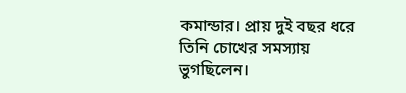কমান্ডার। প্রায় দুই বছর ধরে তিনি চোখের সমস্যায় ভুগছিলেন।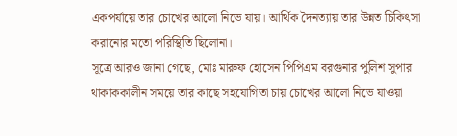একপর্যায়ে তার চোখের আলো নিভে যায়। আর্থিক দৈনত্যায় তার উন্নত চিকিৎসা করানোর মতো পরিস্থিতি ছিলোনা।
সূত্রে আরও জানা গেছে, মোঃ মারুফ হোসেন পিপিএম বরগুনার পুলিশ সুপার থাকাককালীন সময়ে তার কাছে সহযোগিতা চায় চোখের আলো নিভে যাওয়া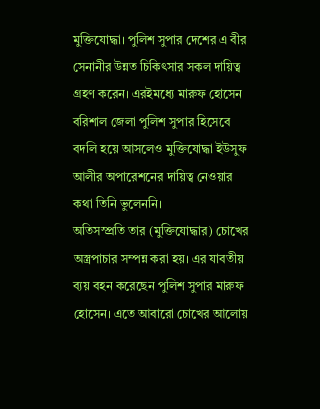মুক্তিযোদ্ধা। পুলিশ সুপার দেশের এ বীর সেনানীর উন্নত চিকিৎসার সকল দায়িত্ব গ্রহণ করেন। এরইমধ্যে মারুফ হোসেন বরিশাল জেলা পুলিশ সুপার হিসেবে বদলি হয়ে আসলেও মুক্তিযোদ্ধা ইউসুফ আলীর অপারেশনের দায়িত্ব নেওয়ার কথা তিনি ভুলেননি।
অতিসস্প্রতি তার (মুক্তিযোদ্ধার) চোখের অস্ত্রপাচার সম্পন্ন করা হয়। এর যাবতীয় ব্যয় বহন করেছেন পুলিশ সুপার মারুফ হোসেন। এতে আবারো চোখের আলোয়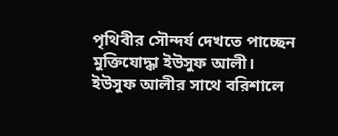পৃথিবীর সৌন্দর্য দেখতে পাচ্ছেন মুক্তিযোদ্ধা ইউসুফ আলী।
ইউসুফ আলীর সাথে বরিশালে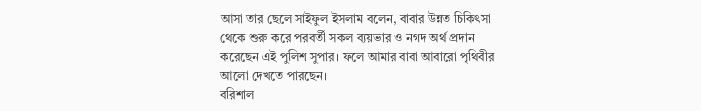আসা তার ছেলে সাইফুল ইসলাম বলেন, বাবার উন্নত চিকিৎসা থেকে শুরু করে পরবর্তী সকল ব্যয়ভার ও নগদ অর্থ প্রদান করেছেন এই পুলিশ সুপার। ফলে আমার বাবা আবারো পৃথিবীর আলো দেখতে পারছেন।
বরিশাল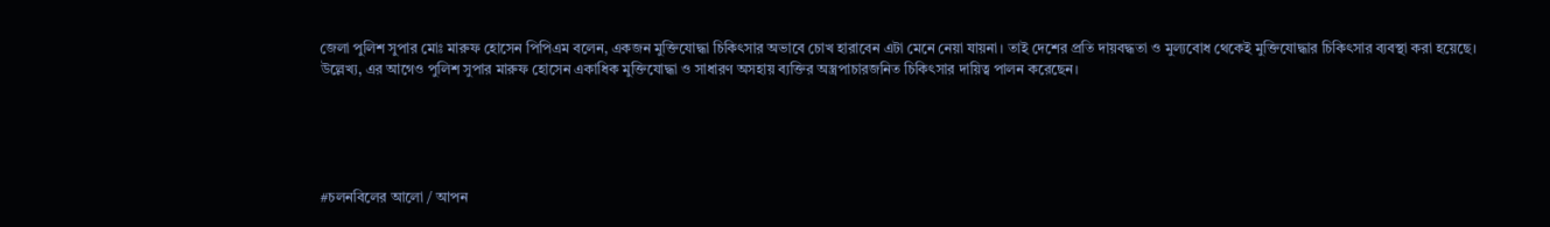জেলা পুলিশ সুপার মোঃ মারুফ হোসেন পিপিএম বলেন, একজন মুক্তিযোদ্ধা চিকিৎসার অভাবে চোখ হারাবেন এটা মেনে নেয়া যায়না। তাই দেশের প্রতি দায়বদ্ধতা ও মুল্যবোধ থেকেই মুক্তিযোদ্ধার চিকিৎসার ব্যবস্থা করা হয়েছে।
উল্লেখ্য, এর আগেও পুলিশ সুপার মারুফ হোসেন একাধিক মুক্তিযোদ্ধা ও সাধারণ অসহায় ব্যক্তির অস্ত্রপাচারজনিত চিকিৎসার দায়িত্ব পালন করেছেন।





#চলনবিলের আলো / আপন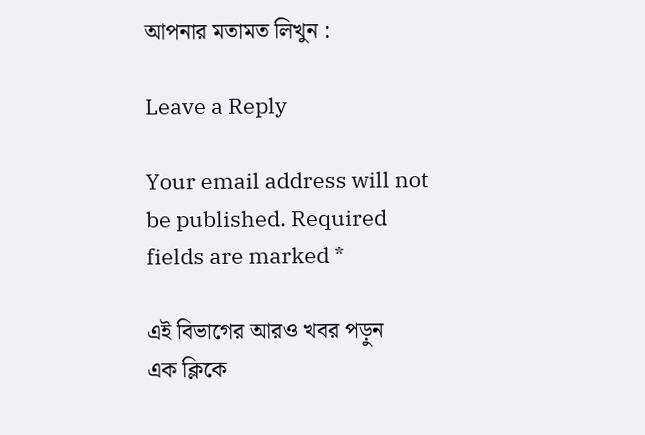আপনার মতামত লিখুন :

Leave a Reply

Your email address will not be published. Required fields are marked *

এই বিভাগের আরও খবর পড়ুন
এক ক্লিকে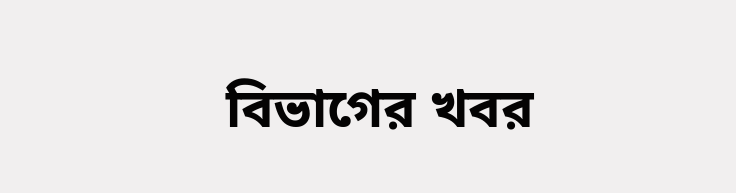বিভাগের খবর